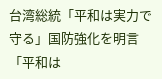台湾総統「平和は実力で守る」国防強化を明言
「平和は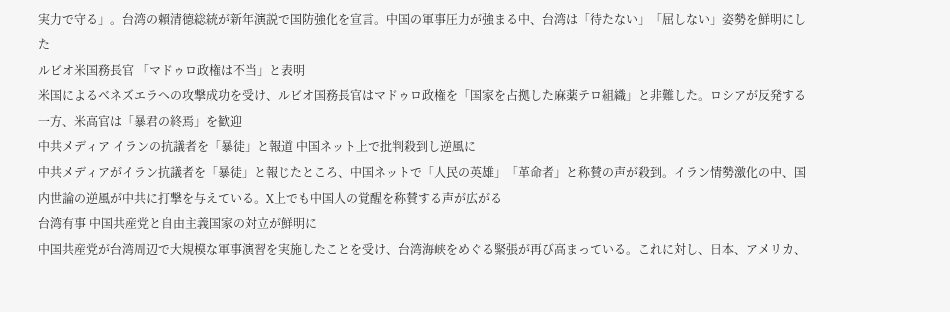実力で守る」。台湾の賴清德総統が新年演説で国防強化を宣言。中国の軍事圧力が強まる中、台湾は「待たない」「屈しない」姿勢を鮮明にした
ルビオ米国務長官 「マドゥロ政権は不当」と表明
米国によるベネズエラへの攻撃成功を受け、ルビオ国務長官はマドゥロ政権を「国家を占拠した麻薬テロ組織」と非難した。ロシアが反発する一方、米高官は「暴君の終焉」を歓迎
中共メディア イランの抗議者を「暴徒」と報道 中国ネット上で批判殺到し逆風に
中共メディアがイラン抗議者を「暴徒」と報じたところ、中国ネットで「人民の英雄」「革命者」と称賛の声が殺到。イラン情勢激化の中、国内世論の逆風が中共に打撃を与えている。X上でも中国人の覚醒を称賛する声が広がる
台湾有事 中国共産党と自由主義国家の対立が鮮明に
中国共産党が台湾周辺で大規模な軍事演習を実施したことを受け、台湾海峡をめぐる緊張が再び高まっている。これに対し、日本、アメリカ、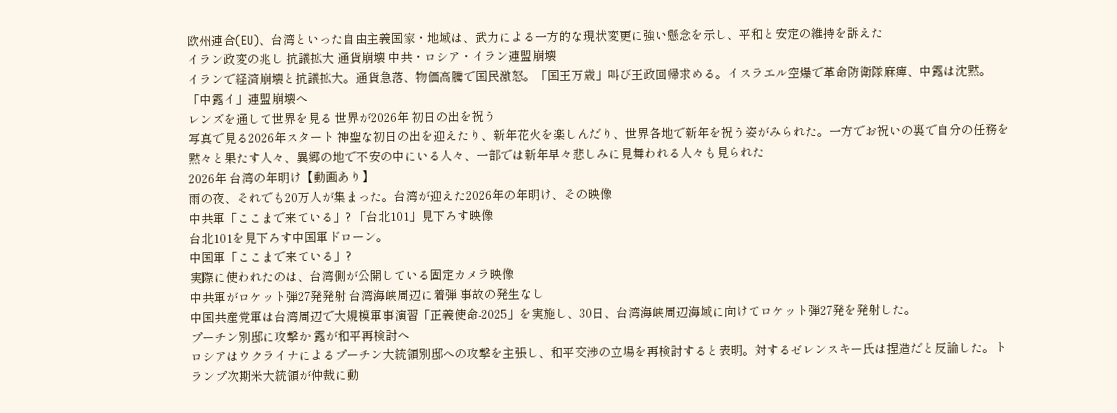欧州連合(EU)、台湾といった自由主義国家・地域は、武力による一方的な現状変更に強い懸念を示し、平和と安定の維持を訴えた
イラン政変の兆し 抗議拡大 通貨崩壊 中共・ロシア・イラン連盟崩壊
イランで経済崩壊と抗議拡大。通貨急落、物価高騰で国民激怒。「国王万歳」叫び王政回帰求める。イスラエル空爆で革命防衛隊麻痺、中露は沈黙。「中露イ」連盟崩壊へ
レンズを通して世界を見る 世界が2026年 初日の出を祝う
写真で見る2026年スタート 神聖な初日の出を迎えたり、新年花火を楽しんだり、世界各地で新年を祝う姿がみられた。一方でお祝いの裏で自分の任務を黙々と果たす人々、異郷の地で不安の中にいる人々、一部では新年早々悲しみに見舞われる人々も見られた
2026年 台湾の年明け【動画あり】
雨の夜、それでも20万人が集まった。台湾が迎えた2026年の年明け、その映像
中共軍「ここまで来ている」? 「台北101」見下ろす映像
台北101を見下ろす中国軍ドローン。
中国軍「ここまで来ている」?
実際に使われたのは、台湾側が公開している固定カメラ映像
中共軍がロケット弾27発発射 台湾海峡周辺に着弾 事故の発生なし
中国共産党軍は台湾周辺で大規模軍事演習「正義使命-2025」を実施し、30日、台湾海峡周辺海域に向けてロケット弾27発を発射した。
プーチン別邸に攻撃か 露が和平再検討へ
ロシアはウクライナによるプーチン大統領別邸への攻撃を主張し、和平交渉の立場を再検討すると表明。対するゼレンスキー氏は捏造だと反論した。トランプ次期米大統領が仲裁に動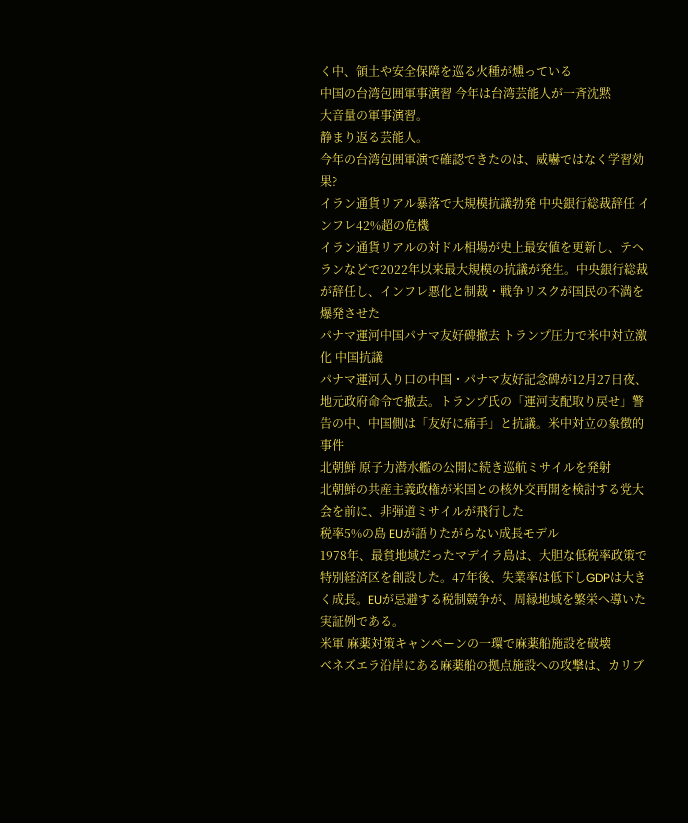く中、領土や安全保障を巡る火種が燻っている
中国の台湾包囲軍事演習 今年は台湾芸能人が一斉沈黙
大音量の軍事演習。
静まり返る芸能人。
今年の台湾包囲軍演で確認できたのは、威嚇ではなく学習効果?
イラン通貨リアル暴落で大規模抗議勃発 中央銀行総裁辞任 インフレ42%超の危機
イラン通貨リアルの対ドル相場が史上最安値を更新し、テヘランなどで2022年以来最大規模の抗議が発生。中央銀行総裁が辞任し、インフレ悪化と制裁・戦争リスクが国民の不満を爆発させた
パナマ運河中国パナマ友好碑撤去 トランプ圧力で米中対立激化 中国抗議
パナマ運河入り口の中国・パナマ友好記念碑が12月27日夜、地元政府命令で撤去。トランプ氏の「運河支配取り戻せ」警告の中、中国側は「友好に痛手」と抗議。米中対立の象徴的事件
北朝鮮 原子力潜水艦の公開に続き巡航ミサイルを発射
北朝鮮の共産主義政権が米国との核外交再開を検討する党大会を前に、非弾道ミサイルが飛行した
税率5%の島 EUが語りたがらない成長モデル
1978年、最貧地域だったマデイラ島は、大胆な低税率政策で特別経済区を創設した。47年後、失業率は低下しGDPは大きく成長。EUが忌避する税制競争が、周縁地域を繁栄へ導いた実証例である。
米軍 麻薬対策キャンペーンの一環で麻薬船施設を破壊
ベネズエラ沿岸にある麻薬船の拠点施設への攻撃は、カリブ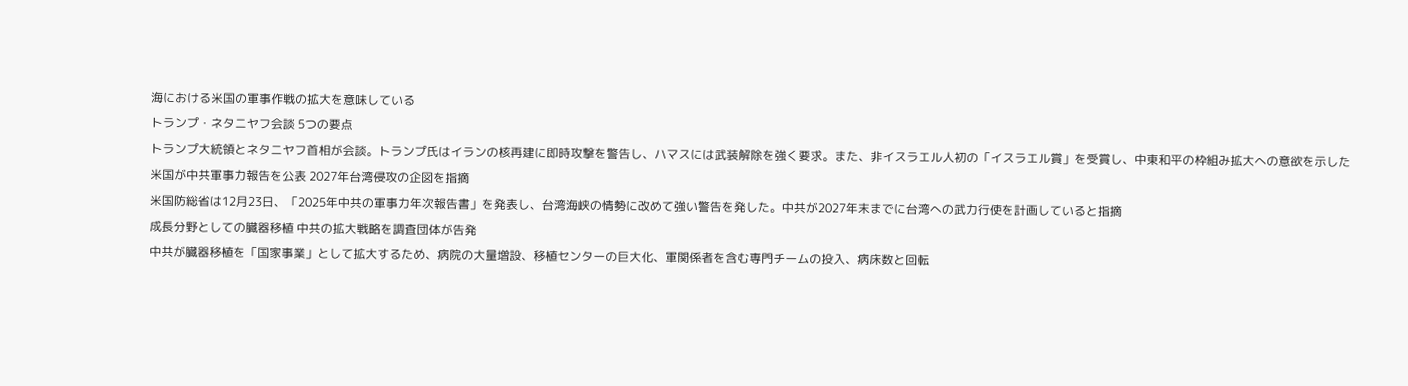海における米国の軍事作戦の拡大を意味している
トランプ・ネタニヤフ会談 5つの要点
トランプ大統領とネタニヤフ首相が会談。トランプ氏はイランの核再建に即時攻撃を警告し、ハマスには武装解除を強く要求。また、非イスラエル人初の「イスラエル賞」を受賞し、中東和平の枠組み拡大への意欲を示した
米国が中共軍事力報告を公表 2027年台湾侵攻の企図を指摘
米国防総省は12月23日、「2025年中共の軍事力年次報告書」を発表し、台湾海峡の情勢に改めて強い警告を発した。中共が2027年末までに台湾への武力行使を計画していると指摘
成長分野としての臓器移植 中共の拡大戦略を調査団体が告発
中共が臓器移植を「国家事業」として拡大するため、病院の大量増設、移植センターの巨大化、軍関係者を含む専門チームの投入、病床数と回転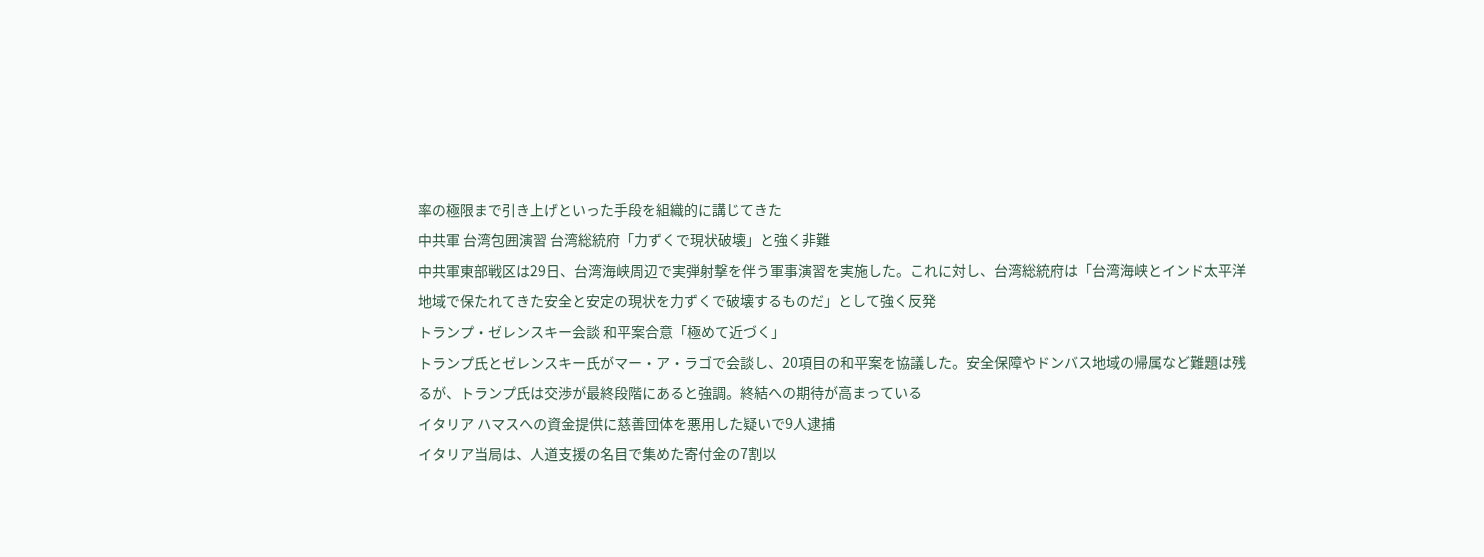率の極限まで引き上げといった手段を組織的に講じてきた
中共軍 台湾包囲演習 台湾総統府「力ずくで現状破壊」と強く非難
中共軍東部戦区は29日、台湾海峡周辺で実弾射撃を伴う軍事演習を実施した。これに対し、台湾総統府は「台湾海峡とインド太平洋地域で保たれてきた安全と安定の現状を力ずくで破壊するものだ」として強く反発
トランプ・ゼレンスキー会談 和平案合意「極めて近づく」
トランプ氏とゼレンスキー氏がマー・ア・ラゴで会談し、20項目の和平案を協議した。安全保障やドンバス地域の帰属など難題は残るが、トランプ氏は交渉が最終段階にあると強調。終結への期待が高まっている
イタリア ハマスへの資金提供に慈善団体を悪用した疑いで9人逮捕
イタリア当局は、人道支援の名目で集めた寄付金の7割以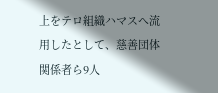上をテロ組織ハマスへ流用したとして、慈善団体関係者ら9人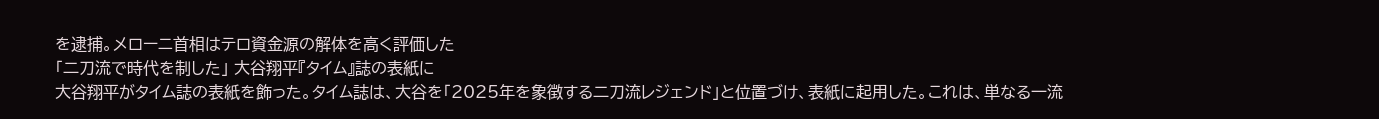を逮捕。メローニ首相はテロ資金源の解体を高く評価した
「二刀流で時代を制した」 大谷翔平『タイム』誌の表紙に
大谷翔平がタイム誌の表紙を飾った。タイム誌は、大谷を「2025年を象徴する二刀流レジェンド」と位置づけ、表紙に起用した。これは、単なる一流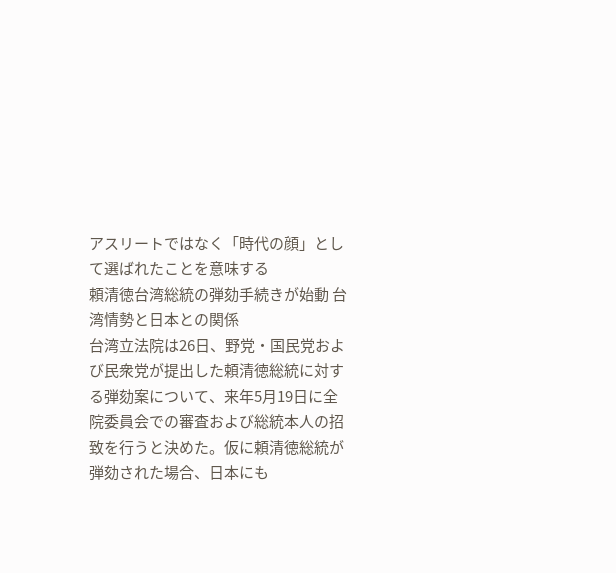アスリートではなく「時代の顔」として選ばれたことを意味する
頼清徳台湾総統の弾劾手続きが始動 台湾情勢と日本との関係
台湾立法院は26日、野党・国民党および民衆党が提出した頼清徳総統に対する弾劾案について、来年5月19日に全院委員会での審査および総統本人の招致を行うと決めた。仮に頼清徳総統が弾劾された場合、日本にも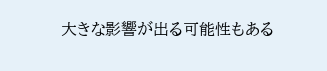大きな影響が出る可能性もある